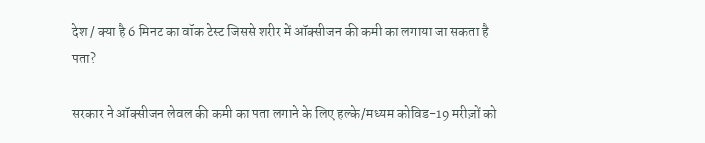देश / क्या है 6 मिनट का वॉक टेस्ट जिससे शरीर में ऑक्सीजन की कमी का लगाया जा सकता है पता?

सरकार ने ऑक्सीजन लेवल की कमी का पता लगाने के लिए हल्के/मध्यम कोविड-19 मरीज़ों को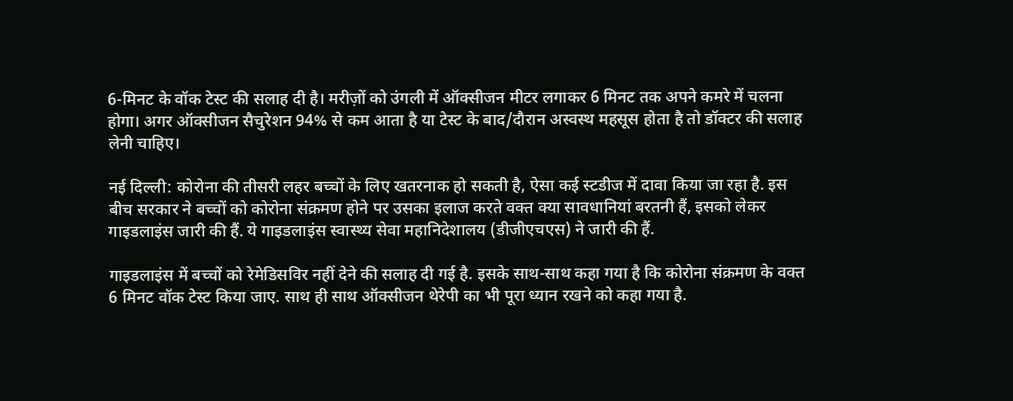6-मिनट के वॉक टेस्ट की सलाह दी है। मरीज़ों को उंगली में ऑक्सीजन मीटर लगाकर 6 मिनट तक अपने कमरे में चलना होगा। अगर ऑक्सीजन सैचुरेशन 94% से कम आता है या टेस्ट के बाद/दौरान अस्वस्थ महसूस होता है तो डॉक्टर की सलाह लेनी चाहिए।

नई दिल्ली: कोरोना की तीसरी लहर बच्चों के लिए खतरनाक हो सकती है, ऐसा कई स्टडीज में दावा किया जा रहा है. इस बीच सरकार ने बच्चों को कोरोना संक्रमण होने पर उसका इलाज करते वक्त क्या सावधानियां बरतनी हैं, इसको लेकर गाइडलाइंस जारी की हैं. ये गाइडलाइंस स्वास्थ्य सेवा महानिदेशालय (डीजीएचएस) ने जारी की हैं.

गाइडलाइंस में बच्चों को रेमेडिसविर नहीं देने की सलाह दी गई है. इसके साथ-साथ कहा गया है कि कोरोना संक्रमण के वक्त 6 मिनट वॉक टेस्ट किया जाए. साथ ही साथ ऑक्सीजन थेरेपी का भी पूरा ध्यान रखने को कहा गया है.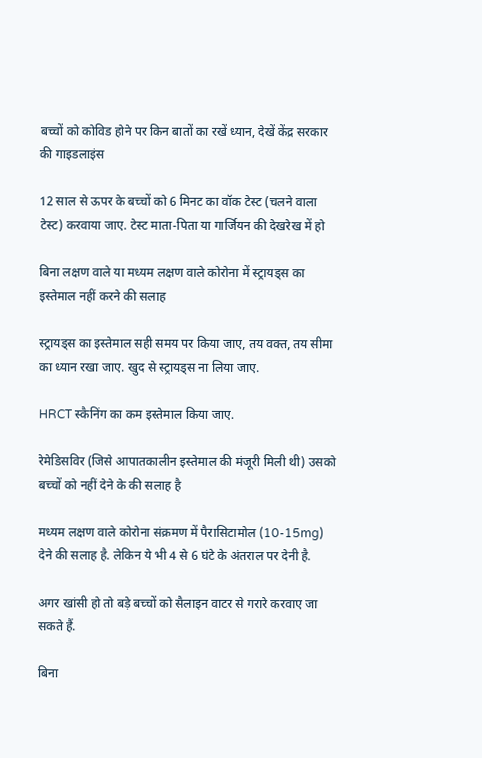बच्चों को कोविड होने पर किन बातों का रखें ध्यान, देखें केंद्र सरकार की गाइडलाइंस

12 साल से ऊपर के बच्चों को 6 मिनट का वॉक टेस्ट (चलने वाला टेस्ट) करवाया जाए. टेस्ट माता-पिता या गार्जियन की देखरेख में हो

बिना लक्षण वाले या मध्यम लक्षण वाले कोरोना में स्ट्रायड्स का इस्तेमाल नहीं करने की सलाह

स्ट्रायड्स का इस्तेमाल सही समय पर किया जाए, तय वक्त, तय सीमा का ध्यान रखा जाए. खुद से स्ट्रायड्स ना लिया जाए.

HRCT स्कैनिंग का कम इस्तेमाल किया जाए.

रेमेडिसविर (जिसे आपातकालीन इस्तेमाल की मंजूरी मिली थी) उसको बच्चों को नहीं देने के की सलाह है

मध्यम लक्षण वाले कोरोना संक्रमण में पैरासिटामोल (10-15mg) देने की सलाह है. लेकिन ये भी 4 से 6 घंटे के अंतराल पर देनी है.

अगर खांसी हो तो बड़े बच्चों को सैलाइन वाटर से गरारे करवाए जा सकते हैं.

बिना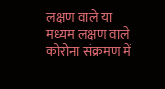लक्षण वाले या मध्यम लक्षण वाले कोरोना संक्रमण में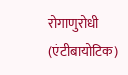रोगाणुरोधी (एंटीबायोटिक)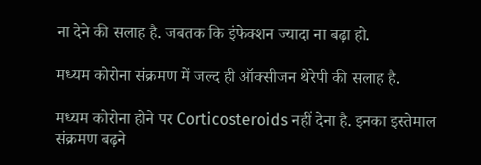ना देने की सलाह है. जबतक कि इंफेक्शन ज्यादा ना बढ़ा हो.

मध्यम कोरोना संक्रमण में जल्द ही ऑक्सीजन थेरेपी की सलाह है.

मध्यम कोरोना होने पर Corticosteroids नहीं देना है. इनका इस्तेमाल संक्रमण बढ़ने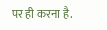पर ही करना है.